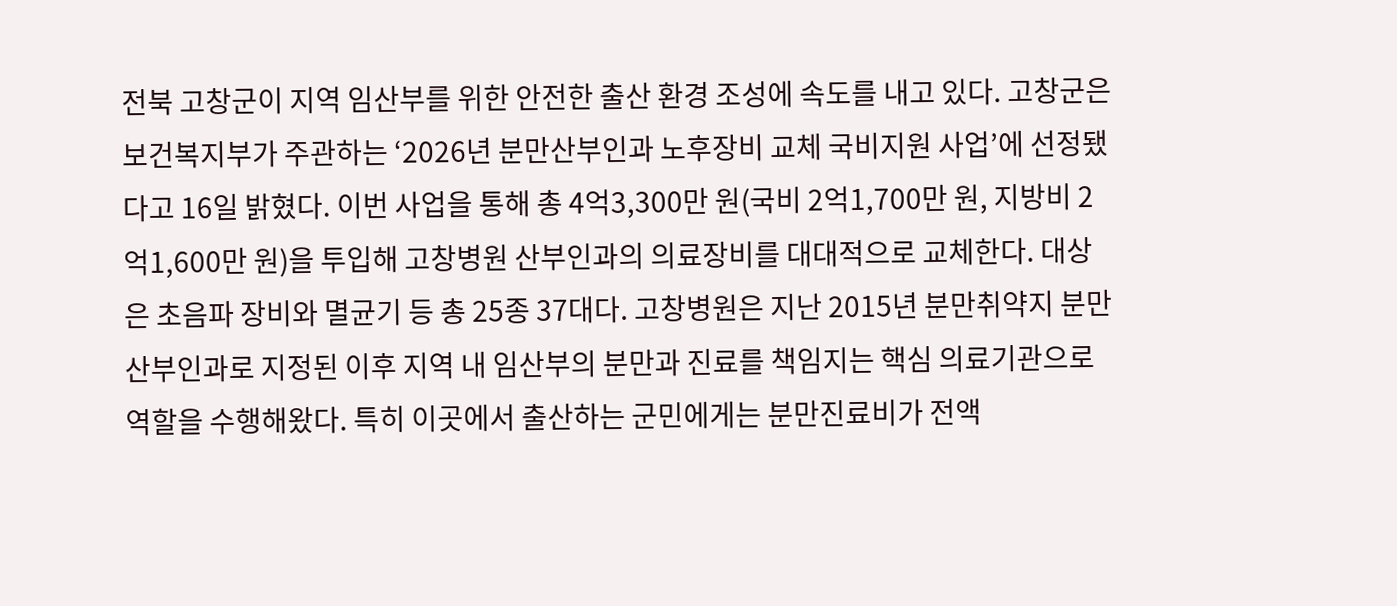전북 고창군이 지역 임산부를 위한 안전한 출산 환경 조성에 속도를 내고 있다. 고창군은 보건복지부가 주관하는 ‘2026년 분만산부인과 노후장비 교체 국비지원 사업’에 선정됐다고 16일 밝혔다. 이번 사업을 통해 총 4억3,300만 원(국비 2억1,700만 원, 지방비 2억1,600만 원)을 투입해 고창병원 산부인과의 의료장비를 대대적으로 교체한다. 대상은 초음파 장비와 멸균기 등 총 25종 37대다. 고창병원은 지난 2015년 분만취약지 분만산부인과로 지정된 이후 지역 내 임산부의 분만과 진료를 책임지는 핵심 의료기관으로 역할을 수행해왔다. 특히 이곳에서 출산하는 군민에게는 분만진료비가 전액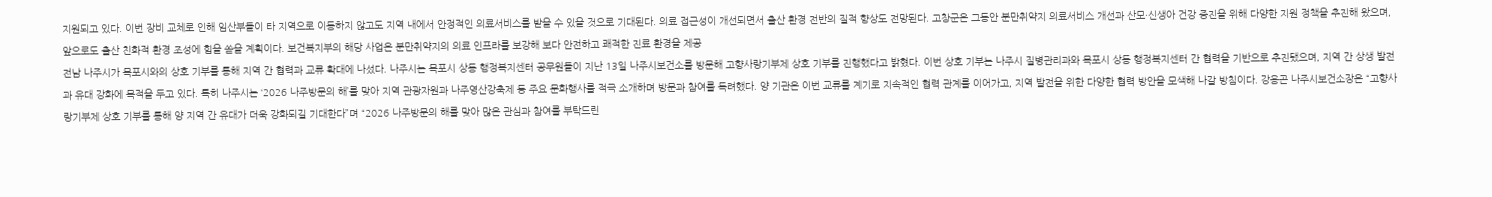지원되고 있다. 이번 장비 교체로 인해 임산부들이 타 지역으로 이동하지 않고도 지역 내에서 안정적인 의료서비스를 받을 수 있을 것으로 기대된다. 의료 접근성이 개선되면서 출산 환경 전반의 질적 향상도 전망된다. 고창군은 그동안 분만취약지 의료서비스 개선과 산모·신생아 건강 증진을 위해 다양한 지원 정책을 추진해 왔으며, 앞으로도 출산 친화적 환경 조성에 힘을 쏟을 계획이다. 보건복지부의 해당 사업은 분만취약지의 의료 인프라를 보강해 보다 안전하고 쾌적한 진료 환경을 제공
전남 나주시가 목포시와의 상호 기부를 통해 지역 간 협력과 교류 확대에 나섰다. 나주시는 목포시 상동 행정복지센터 공무원들이 지난 13일 나주시보건소를 방문해 고향사랑기부제 상호 기부를 진행했다고 밝혔다. 이번 상호 기부는 나주시 질병관리과와 목포시 상동 행정복지센터 간 협력을 기반으로 추진됐으며, 지역 간 상생 발전과 유대 강화에 목적을 두고 있다. 특히 나주시는 ‘2026 나주방문의 해’를 맞아 지역 관광자원과 나주영산강축제 등 주요 문화행사를 적극 소개하며 방문과 참여를 독려했다. 양 기관은 이번 교류를 계기로 지속적인 협력 관계를 이어가고, 지역 발전을 위한 다양한 협력 방안을 모색해 나갈 방침이다. 강용곤 나주시보건소장은 “고향사랑기부제 상호 기부를 통해 양 지역 간 유대가 더욱 강화되길 기대한다”며 “2026 나주방문의 해를 맞아 많은 관심과 참여를 부탁드린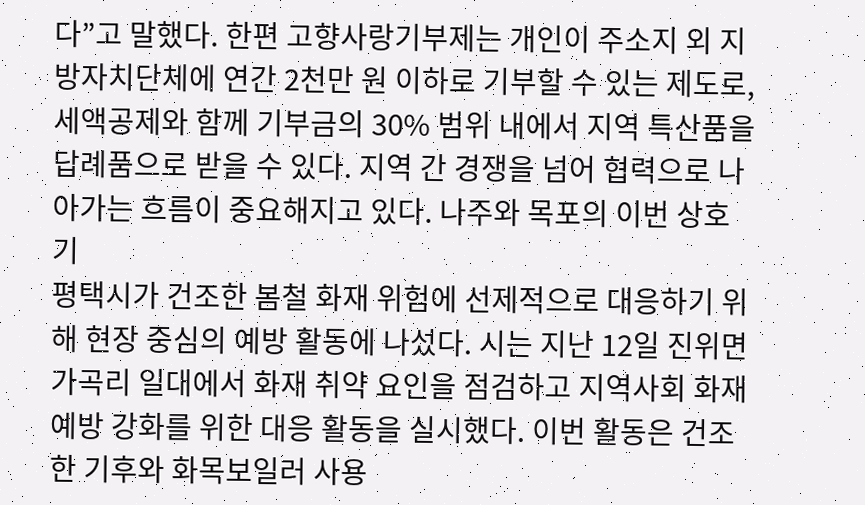다”고 말했다. 한편 고향사랑기부제는 개인이 주소지 외 지방자치단체에 연간 2천만 원 이하로 기부할 수 있는 제도로, 세액공제와 함께 기부금의 30% 범위 내에서 지역 특산품을 답례품으로 받을 수 있다. 지역 간 경쟁을 넘어 협력으로 나아가는 흐름이 중요해지고 있다. 나주와 목포의 이번 상호 기
평택시가 건조한 봄철 화재 위험에 선제적으로 대응하기 위해 현장 중심의 예방 활동에 나섰다. 시는 지난 12일 진위면 가곡리 일대에서 화재 취약 요인을 점검하고 지역사회 화재 예방 강화를 위한 대응 활동을 실시했다. 이번 활동은 건조한 기후와 화목보일러 사용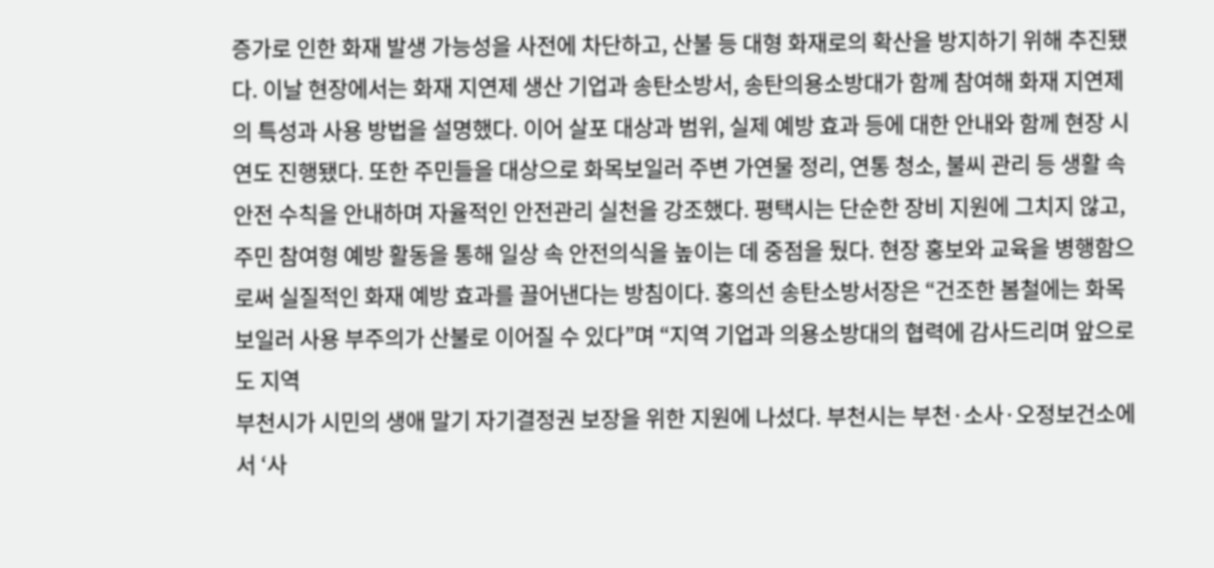증가로 인한 화재 발생 가능성을 사전에 차단하고, 산불 등 대형 화재로의 확산을 방지하기 위해 추진됐다. 이날 현장에서는 화재 지연제 생산 기업과 송탄소방서, 송탄의용소방대가 함께 참여해 화재 지연제의 특성과 사용 방법을 설명했다. 이어 살포 대상과 범위, 실제 예방 효과 등에 대한 안내와 함께 현장 시연도 진행됐다. 또한 주민들을 대상으로 화목보일러 주변 가연물 정리, 연통 청소, 불씨 관리 등 생활 속 안전 수칙을 안내하며 자율적인 안전관리 실천을 강조했다. 평택시는 단순한 장비 지원에 그치지 않고, 주민 참여형 예방 활동을 통해 일상 속 안전의식을 높이는 데 중점을 뒀다. 현장 홍보와 교육을 병행함으로써 실질적인 화재 예방 효과를 끌어낸다는 방침이다. 홍의선 송탄소방서장은 “건조한 봄철에는 화목보일러 사용 부주의가 산불로 이어질 수 있다”며 “지역 기업과 의용소방대의 협력에 감사드리며 앞으로도 지역
부천시가 시민의 생애 말기 자기결정권 보장을 위한 지원에 나섰다. 부천시는 부천·소사·오정보건소에서 ‘사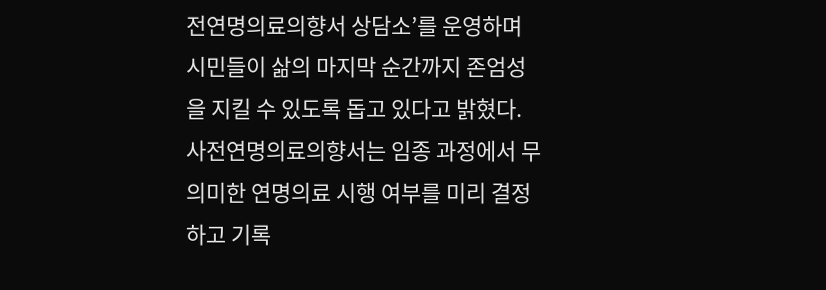전연명의료의향서 상담소’를 운영하며 시민들이 삶의 마지막 순간까지 존엄성을 지킬 수 있도록 돕고 있다고 밝혔다. 사전연명의료의향서는 임종 과정에서 무의미한 연명의료 시행 여부를 미리 결정하고 기록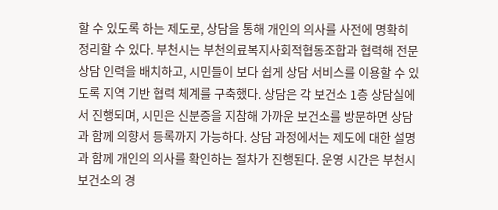할 수 있도록 하는 제도로, 상담을 통해 개인의 의사를 사전에 명확히 정리할 수 있다. 부천시는 부천의료복지사회적협동조합과 협력해 전문 상담 인력을 배치하고, 시민들이 보다 쉽게 상담 서비스를 이용할 수 있도록 지역 기반 협력 체계를 구축했다. 상담은 각 보건소 1층 상담실에서 진행되며, 시민은 신분증을 지참해 가까운 보건소를 방문하면 상담과 함께 의향서 등록까지 가능하다. 상담 과정에서는 제도에 대한 설명과 함께 개인의 의사를 확인하는 절차가 진행된다. 운영 시간은 부천시보건소의 경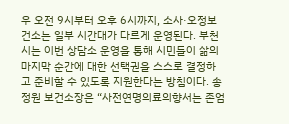우 오전 9시부터 오후 6시까지, 소사·오정보건소는 일부 시간대가 다르게 운영된다. 부천시는 이번 상담소 운영을 통해 시민들이 삶의 마지막 순간에 대한 선택권을 스스로 결정하고 준비할 수 있도록 지원한다는 방침이다. 송정원 보건소장은 “사전연명의료의향서는 존엄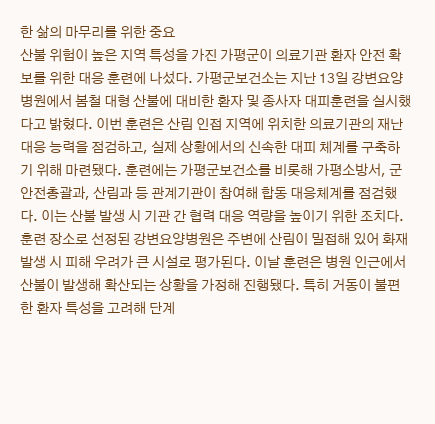한 삶의 마무리를 위한 중요
산불 위험이 높은 지역 특성을 가진 가평군이 의료기관 환자 안전 확보를 위한 대응 훈련에 나섰다. 가평군보건소는 지난 13일 강변요양병원에서 봄철 대형 산불에 대비한 환자 및 종사자 대피훈련을 실시했다고 밝혔다. 이번 훈련은 산림 인접 지역에 위치한 의료기관의 재난 대응 능력을 점검하고, 실제 상황에서의 신속한 대피 체계를 구축하기 위해 마련됐다. 훈련에는 가평군보건소를 비롯해 가평소방서, 군 안전총괄과, 산림과 등 관계기관이 참여해 합동 대응체계를 점검했다. 이는 산불 발생 시 기관 간 협력 대응 역량을 높이기 위한 조치다. 훈련 장소로 선정된 강변요양병원은 주변에 산림이 밀접해 있어 화재 발생 시 피해 우려가 큰 시설로 평가된다. 이날 훈련은 병원 인근에서 산불이 발생해 확산되는 상황을 가정해 진행됐다. 특히 거동이 불편한 환자 특성을 고려해 단계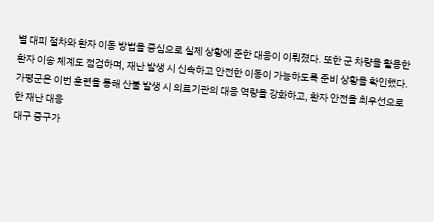별 대피 절차와 환자 이동 방법을 중심으로 실제 상황에 준한 대응이 이뤄졌다. 또한 군 차량을 활용한 환자 이송 체계도 점검하며, 재난 발생 시 신속하고 안전한 이동이 가능하도록 준비 상황을 확인했다. 가평군은 이번 훈련을 통해 산불 발생 시 의료기관의 대응 역량을 강화하고, 환자 안전을 최우선으로 한 재난 대응
대구 중구가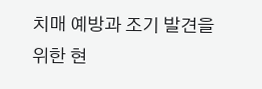치매 예방과 조기 발견을 위한 현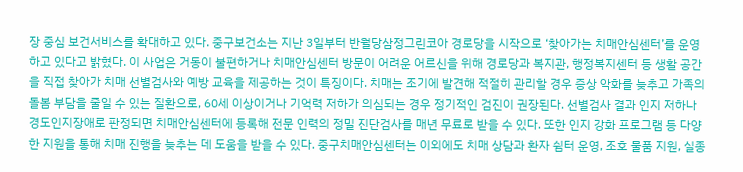장 중심 보건서비스를 확대하고 있다. 중구보건소는 지난 3일부터 반월당삼정그린코아 경로당을 시작으로 ‘찾아가는 치매안심센터’를 운영하고 있다고 밝혔다. 이 사업은 거동이 불편하거나 치매안심센터 방문이 어려운 어르신을 위해 경로당과 복지관, 행정복지센터 등 생활 공간을 직접 찾아가 치매 선별검사와 예방 교육을 제공하는 것이 특징이다. 치매는 조기에 발견해 적절히 관리할 경우 증상 악화를 늦추고 가족의 돌봄 부담을 줄일 수 있는 질환으로, 60세 이상이거나 기억력 저하가 의심되는 경우 정기적인 검진이 권장된다. 선별검사 결과 인지 저하나 경도인지장애로 판정되면 치매안심센터에 등록해 전문 인력의 정밀 진단검사를 매년 무료로 받을 수 있다. 또한 인지 강화 프로그램 등 다양한 지원을 통해 치매 진행을 늦추는 데 도움을 받을 수 있다. 중구치매안심센터는 이외에도 치매 상담과 환자 쉼터 운영, 조호 물품 지원, 실종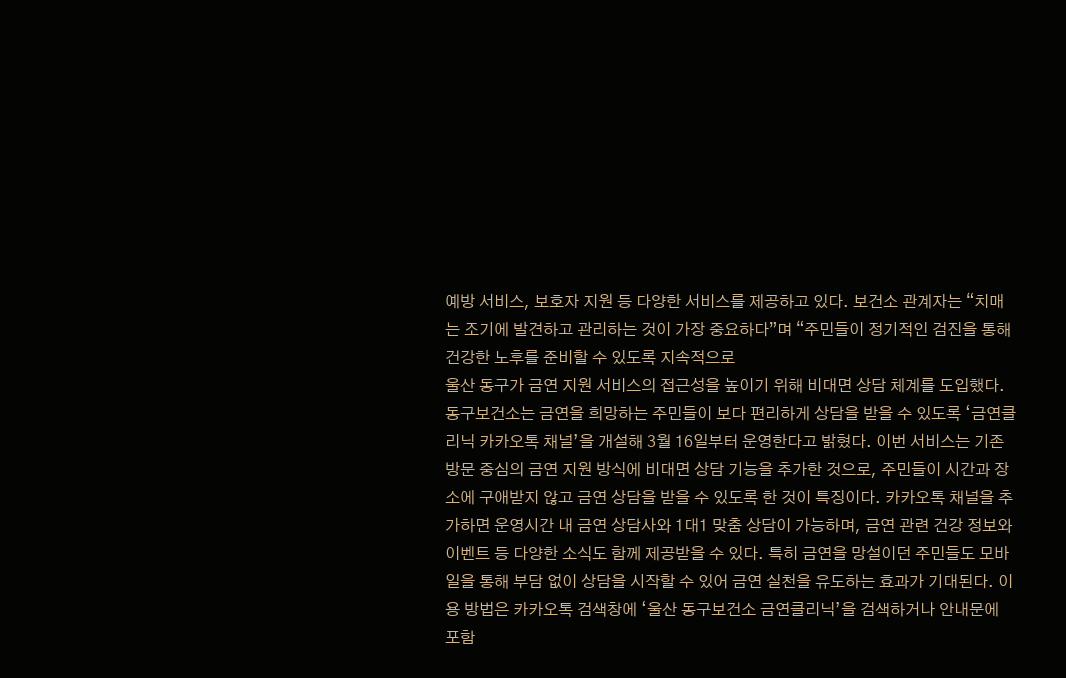예방 서비스, 보호자 지원 등 다양한 서비스를 제공하고 있다. 보건소 관계자는 “치매는 조기에 발견하고 관리하는 것이 가장 중요하다”며 “주민들이 정기적인 검진을 통해 건강한 노후를 준비할 수 있도록 지속적으로
울산 동구가 금연 지원 서비스의 접근성을 높이기 위해 비대면 상담 체계를 도입했다. 동구보건소는 금연을 희망하는 주민들이 보다 편리하게 상담을 받을 수 있도록 ‘금연클리닉 카카오톡 채널’을 개설해 3월 16일부터 운영한다고 밝혔다. 이번 서비스는 기존 방문 중심의 금연 지원 방식에 비대면 상담 기능을 추가한 것으로, 주민들이 시간과 장소에 구애받지 않고 금연 상담을 받을 수 있도록 한 것이 특징이다. 카카오톡 채널을 추가하면 운영시간 내 금연 상담사와 1대1 맞춤 상담이 가능하며, 금연 관련 건강 정보와 이벤트 등 다양한 소식도 함께 제공받을 수 있다. 특히 금연을 망설이던 주민들도 모바일을 통해 부담 없이 상담을 시작할 수 있어 금연 실천을 유도하는 효과가 기대된다. 이용 방법은 카카오톡 검색창에 ‘울산 동구보건소 금연클리닉’을 검색하거나 안내문에 포함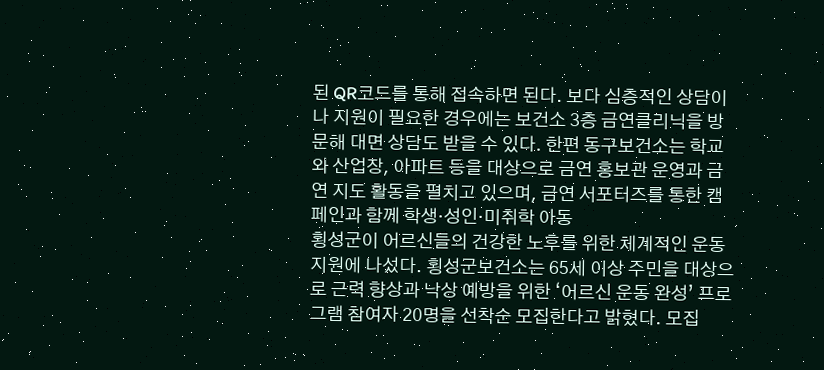된 QR코드를 통해 접속하면 된다. 보다 심층적인 상담이나 지원이 필요한 경우에는 보건소 3층 금연클리닉을 방문해 대면 상담도 받을 수 있다. 한편 동구보건소는 학교와 산업장, 아파트 등을 대상으로 금연 홍보관 운영과 금연 지도 활동을 펼치고 있으며, 금연 서포터즈를 통한 캠페인과 함께 학생·성인·미취학 아동
횡성군이 어르신들의 건강한 노후를 위한 체계적인 운동 지원에 나섰다. 횡성군보건소는 65세 이상 주민을 대상으로 근력 향상과 낙상 예방을 위한 ‘어르신 운동 완성’ 프로그램 참여자 20명을 선착순 모집한다고 밝혔다. 모집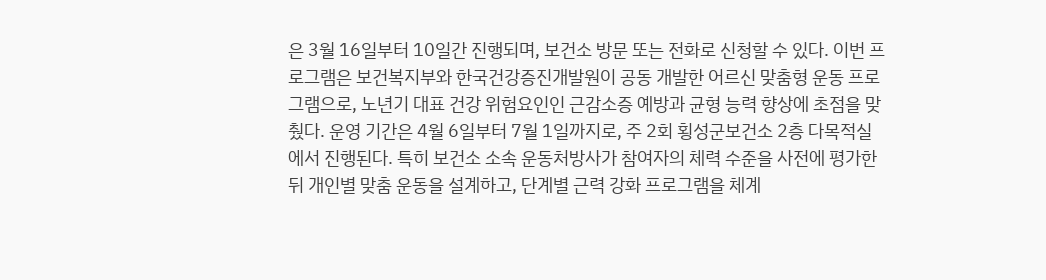은 3월 16일부터 10일간 진행되며, 보건소 방문 또는 전화로 신청할 수 있다. 이번 프로그램은 보건복지부와 한국건강증진개발원이 공동 개발한 어르신 맞춤형 운동 프로그램으로, 노년기 대표 건강 위험요인인 근감소증 예방과 균형 능력 향상에 초점을 맞췄다. 운영 기간은 4월 6일부터 7월 1일까지로, 주 2회 횡성군보건소 2층 다목적실에서 진행된다. 특히 보건소 소속 운동처방사가 참여자의 체력 수준을 사전에 평가한 뒤 개인별 맞춤 운동을 설계하고, 단계별 근력 강화 프로그램을 체계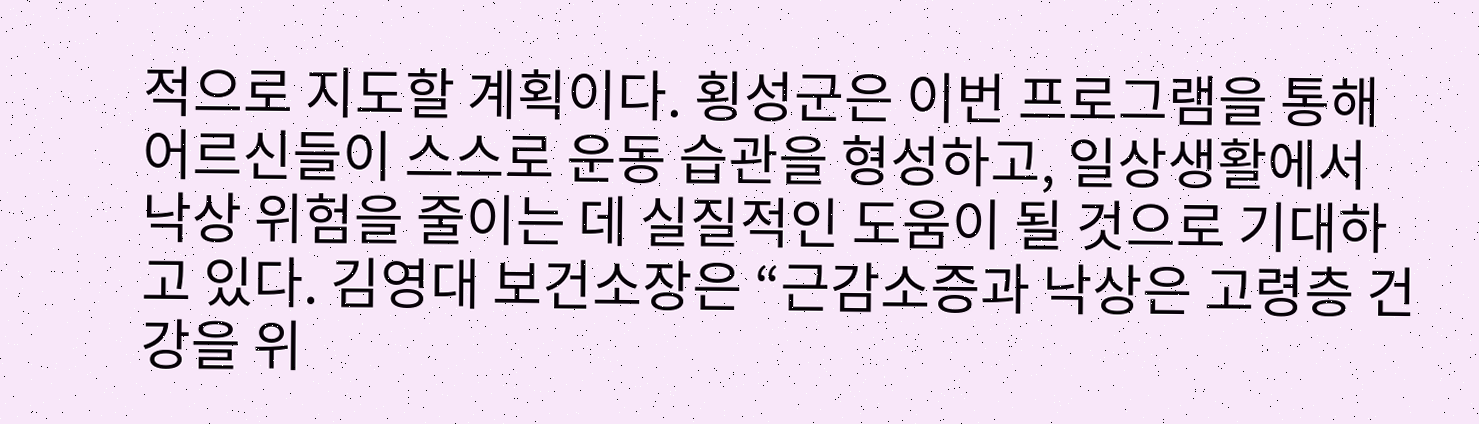적으로 지도할 계획이다. 횡성군은 이번 프로그램을 통해 어르신들이 스스로 운동 습관을 형성하고, 일상생활에서 낙상 위험을 줄이는 데 실질적인 도움이 될 것으로 기대하고 있다. 김영대 보건소장은 “근감소증과 낙상은 고령층 건강을 위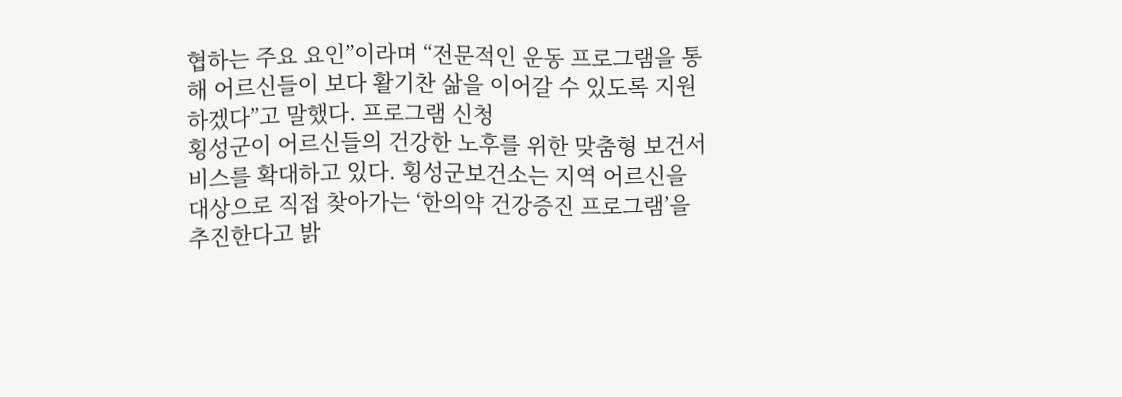협하는 주요 요인”이라며 “전문적인 운동 프로그램을 통해 어르신들이 보다 활기찬 삶을 이어갈 수 있도록 지원하겠다”고 말했다. 프로그램 신청
횡성군이 어르신들의 건강한 노후를 위한 맞춤형 보건서비스를 확대하고 있다. 횡성군보건소는 지역 어르신을 대상으로 직접 찾아가는 ‘한의약 건강증진 프로그램’을 추진한다고 밝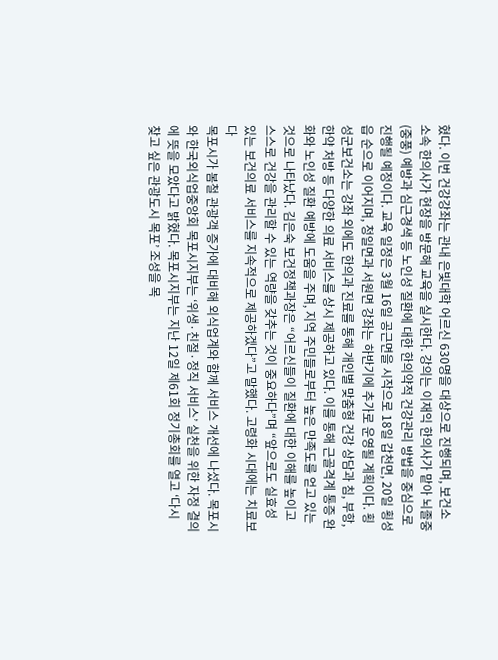혔다. 이번 건강강좌는 관내 은빛대학 어르신 630명을 대상으로 진행되며, 보건소 소속 한의사가 현장을 방문해 교육을 실시한다. 강의는 이재익 한의사가 맡아 뇌졸중(중풍) 예방과 심근경색 등 노인성 질환에 대한 한의약적 건강관리 방법을 중심으로 진행될 예정이다. 교육 일정은 3월 16일 공근면을 시작으로 18일 갑천면, 20일 횡성읍 순으로 이어지며, 청일면과 서원면 강좌는 하반기에 추가로 운영될 계획이다. 횡성군보건소는 강좌 외에도 한의과 진료를 통해 개인별 맞춤형 건강 상담과 침, 부항, 한약 처방 등 다양한 의료 서비스를 상시 제공하고 있다. 이를 통해 근골격계 통증 완화와 노인성 질환 예방에 도움을 주며, 지역 주민들로부터 높은 만족도를 얻고 있는 것으로 나타났다. 김은숙 보건정책과장은 “어르신들이 질환에 대한 이해를 높이고 스스로 건강을 관리할 수 있는 역량을 갖추는 것이 중요하다”며 “앞으로도 실효성 있는 보건의료 서비스를 지속적으로 제공하겠다”고 말했다. 고령화 시대에는 치료보다
목포시가 봄철 관광객 증가에 대비해 외식업계와 함께 서비스 개선에 나섰다. 목포시와 한국외식업중앙회 목포시지부는 ‘위생·친절·정직 서비스’ 실천을 위한 자정 결의에 뜻을 모았다고 밝혔다. 목포시지부는 지난 12일 제61회 정기총회를 열고 ‘다시 찾고 싶은 관광도시 목포’ 조성을 목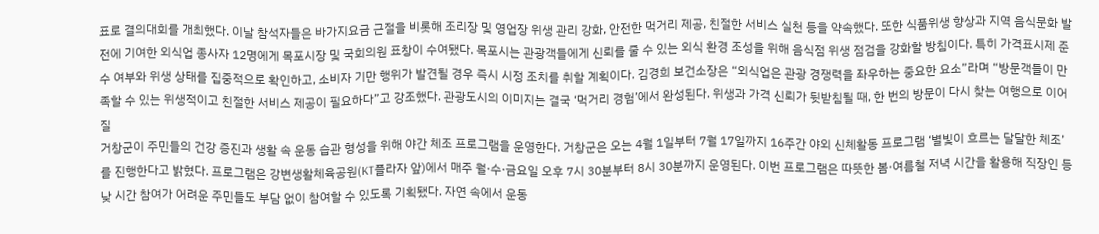표로 결의대회를 개최했다. 이날 참석자들은 바가지요금 근절을 비롯해 조리장 및 영업장 위생 관리 강화, 안전한 먹거리 제공, 친절한 서비스 실천 등을 약속했다. 또한 식품위생 향상과 지역 음식문화 발전에 기여한 외식업 종사자 12명에게 목포시장 및 국회의원 표창이 수여됐다. 목포시는 관광객들에게 신뢰를 줄 수 있는 외식 환경 조성을 위해 음식점 위생 점검을 강화할 방침이다. 특히 가격표시제 준수 여부와 위생 상태를 집중적으로 확인하고, 소비자 기만 행위가 발견될 경우 즉시 시정 조치를 취할 계획이다. 김경희 보건소장은 “외식업은 관광 경쟁력을 좌우하는 중요한 요소”라며 “방문객들이 만족할 수 있는 위생적이고 친절한 서비스 제공이 필요하다”고 강조했다. 관광도시의 이미지는 결국 ‘먹거리 경험’에서 완성된다. 위생과 가격 신뢰가 뒷받침될 때, 한 번의 방문이 다시 찾는 여행으로 이어질
거창군이 주민들의 건강 증진과 생활 속 운동 습관 형성을 위해 야간 체조 프로그램을 운영한다. 거창군은 오는 4월 1일부터 7월 17일까지 16주간 야외 신체활동 프로그램 ‘별빛이 흐르는 달달한 체조’를 진행한다고 밝혔다. 프로그램은 강변생활체육공원(KT플라자 앞)에서 매주 월·수·금요일 오후 7시 30분부터 8시 30분까지 운영된다. 이번 프로그램은 따뜻한 봄·여름철 저녁 시간을 활용해 직장인 등 낮 시간 참여가 어려운 주민들도 부담 없이 참여할 수 있도록 기획됐다. 자연 속에서 운동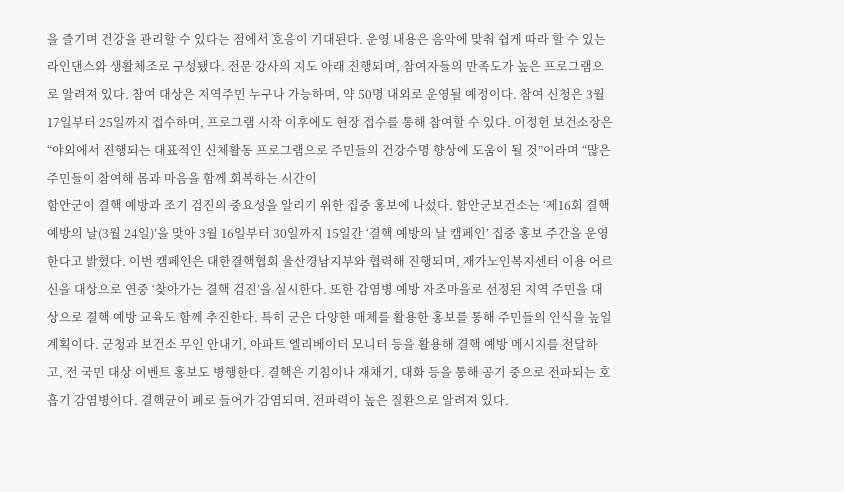을 즐기며 건강을 관리할 수 있다는 점에서 호응이 기대된다. 운영 내용은 음악에 맞춰 쉽게 따라 할 수 있는 라인댄스와 생활체조로 구성됐다. 전문 강사의 지도 아래 진행되며, 참여자들의 만족도가 높은 프로그램으로 알려져 있다. 참여 대상은 지역주민 누구나 가능하며, 약 50명 내외로 운영될 예정이다. 참여 신청은 3월 17일부터 25일까지 접수하며, 프로그램 시작 이후에도 현장 접수를 통해 참여할 수 있다. 이정헌 보건소장은 “야외에서 진행되는 대표적인 신체활동 프로그램으로 주민들의 건강수명 향상에 도움이 될 것”이라며 “많은 주민들이 참여해 몸과 마음을 함께 회복하는 시간이
함안군이 결핵 예방과 조기 검진의 중요성을 알리기 위한 집중 홍보에 나섰다. 함안군보건소는 ‘제16회 결핵 예방의 날(3월 24일)’을 맞아 3월 16일부터 30일까지 15일간 ‘결핵 예방의 날 캠페인’ 집중 홍보 주간을 운영한다고 밝혔다. 이번 캠페인은 대한결핵협회 울산경남지부와 협력해 진행되며, 재가노인복지센터 이용 어르신을 대상으로 연중 ‘찾아가는 결핵 검진’을 실시한다. 또한 감염병 예방 자조마을로 선정된 지역 주민을 대상으로 결핵 예방 교육도 함께 추진한다. 특히 군은 다양한 매체를 활용한 홍보를 통해 주민들의 인식을 높일 계획이다. 군청과 보건소 무인 안내기, 아파트 엘리베이터 모니터 등을 활용해 결핵 예방 메시지를 전달하고, 전 국민 대상 이벤트 홍보도 병행한다. 결핵은 기침이나 재채기, 대화 등을 통해 공기 중으로 전파되는 호흡기 감염병이다. 결핵균이 폐로 들어가 감염되며, 전파력이 높은 질환으로 알려져 있다.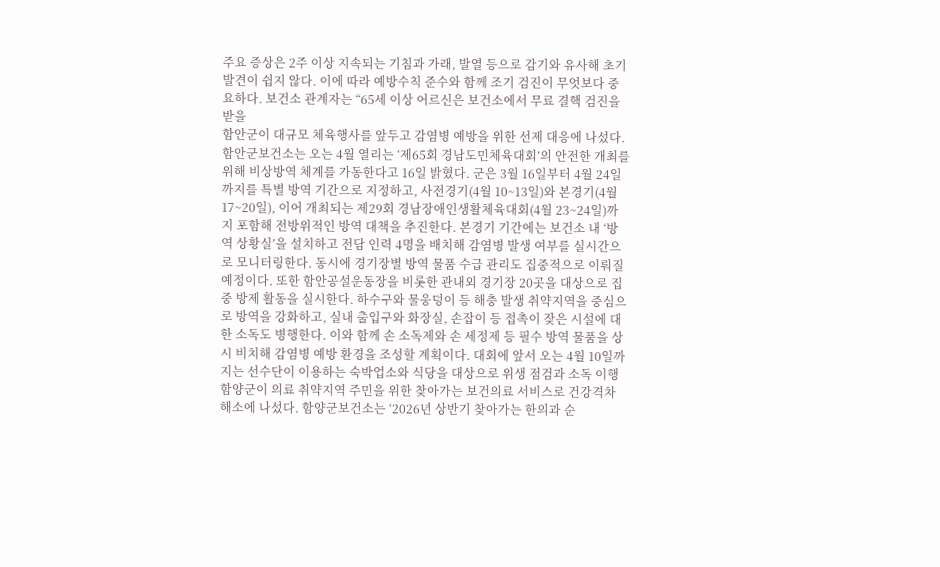주요 증상은 2주 이상 지속되는 기침과 가래, 발열 등으로 감기와 유사해 초기 발견이 쉽지 않다. 이에 따라 예방수칙 준수와 함께 조기 검진이 무엇보다 중요하다. 보건소 관계자는 “65세 이상 어르신은 보건소에서 무료 결핵 검진을 받을
함안군이 대규모 체육행사를 앞두고 감염병 예방을 위한 선제 대응에 나섰다. 함안군보건소는 오는 4월 열리는 ‘제65회 경남도민체육대회’의 안전한 개최를 위해 비상방역 체계를 가동한다고 16일 밝혔다. 군은 3월 16일부터 4월 24일까지를 특별 방역 기간으로 지정하고, 사전경기(4월 10~13일)와 본경기(4월 17~20일), 이어 개최되는 제29회 경남장애인생활체육대회(4월 23~24일)까지 포함해 전방위적인 방역 대책을 추진한다. 본경기 기간에는 보건소 내 ‘방역 상황실’을 설치하고 전담 인력 4명을 배치해 감염병 발생 여부를 실시간으로 모니터링한다. 동시에 경기장별 방역 물품 수급 관리도 집중적으로 이뤄질 예정이다. 또한 함안공설운동장을 비롯한 관내외 경기장 20곳을 대상으로 집중 방제 활동을 실시한다. 하수구와 물웅덩이 등 해충 발생 취약지역을 중심으로 방역을 강화하고, 실내 출입구와 화장실, 손잡이 등 접촉이 잦은 시설에 대한 소독도 병행한다. 이와 함께 손 소독제와 손 세정제 등 필수 방역 물품을 상시 비치해 감염병 예방 환경을 조성할 계획이다. 대회에 앞서 오는 4월 10일까지는 선수단이 이용하는 숙박업소와 식당을 대상으로 위생 점검과 소독 이행
함양군이 의료 취약지역 주민을 위한 찾아가는 보건의료 서비스로 건강격차 해소에 나섰다. 함양군보건소는 ‘2026년 상반기 찾아가는 한의과 순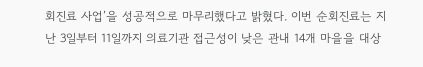회진료 사업’을 성공적으로 마무리했다고 밝혔다. 이번 순회진료는 지난 3일부터 11일까지 의료기관 접근성이 낮은 관내 14개 마을을 대상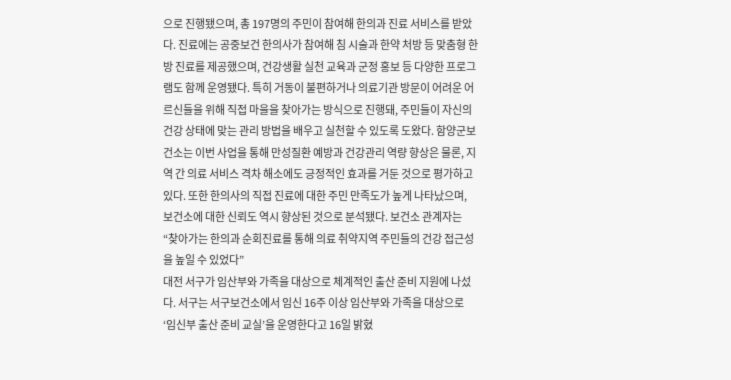으로 진행됐으며, 총 197명의 주민이 참여해 한의과 진료 서비스를 받았다. 진료에는 공중보건 한의사가 참여해 침 시술과 한약 처방 등 맞춤형 한방 진료를 제공했으며, 건강생활 실천 교육과 군정 홍보 등 다양한 프로그램도 함께 운영됐다. 특히 거동이 불편하거나 의료기관 방문이 어려운 어르신들을 위해 직접 마을을 찾아가는 방식으로 진행돼, 주민들이 자신의 건강 상태에 맞는 관리 방법을 배우고 실천할 수 있도록 도왔다. 함양군보건소는 이번 사업을 통해 만성질환 예방과 건강관리 역량 향상은 물론, 지역 간 의료 서비스 격차 해소에도 긍정적인 효과를 거둔 것으로 평가하고 있다. 또한 한의사의 직접 진료에 대한 주민 만족도가 높게 나타났으며, 보건소에 대한 신뢰도 역시 향상된 것으로 분석됐다. 보건소 관계자는 “찾아가는 한의과 순회진료를 통해 의료 취약지역 주민들의 건강 접근성을 높일 수 있었다”
대전 서구가 임산부와 가족을 대상으로 체계적인 출산 준비 지원에 나섰다. 서구는 서구보건소에서 임신 16주 이상 임산부와 가족을 대상으로 ‘임신부 출산 준비 교실’을 운영한다고 16일 밝혔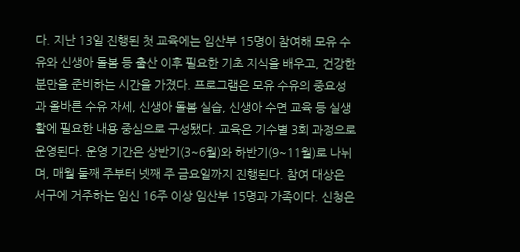다. 지난 13일 진행된 첫 교육에는 임산부 15명이 참여해 모유 수유와 신생아 돌봄 등 출산 이후 필요한 기초 지식을 배우고, 건강한 분만을 준비하는 시간을 가졌다. 프로그램은 모유 수유의 중요성과 올바른 수유 자세, 신생아 돌봄 실습, 신생아 수면 교육 등 실생활에 필요한 내용 중심으로 구성됐다. 교육은 기수별 3회 과정으로 운영된다. 운영 기간은 상반기(3~6월)와 하반기(9~11월)로 나뉘며, 매월 둘째 주부터 넷째 주 금요일까지 진행된다. 참여 대상은 서구에 거주하는 임신 16주 이상 임산부 15명과 가족이다. 신청은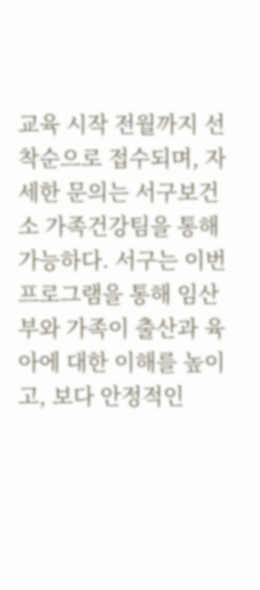교육 시작 전월까지 선착순으로 접수되며, 자세한 문의는 서구보건소 가족건강팀을 통해 가능하다. 서구는 이번 프로그램을 통해 임산부와 가족이 출산과 육아에 대한 이해를 높이고, 보다 안정적인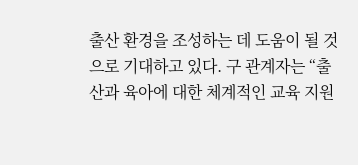출산 환경을 조성하는 데 도움이 될 것으로 기대하고 있다. 구 관계자는 “출산과 육아에 대한 체계적인 교육 지원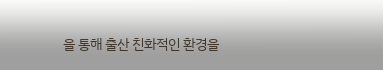을 통해 출산 친화적인 환경을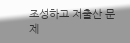조성하고 저출산 문제